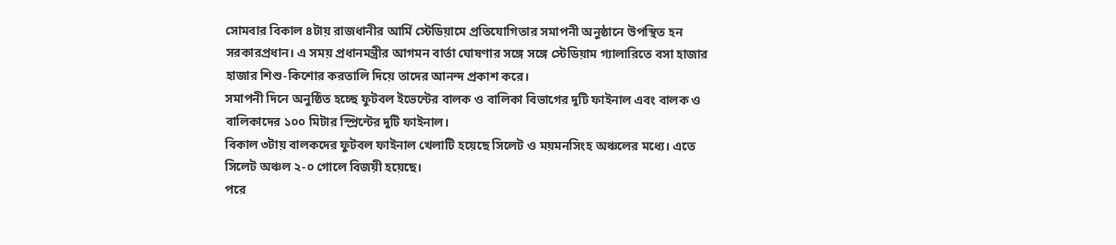সোমবার বিকাল ৪টায় রাজধানীর আর্মি স্টেডিয়ামে প্রতিযোগিতার সমাপনী অনুষ্ঠানে উপস্থিত হন সরকারপ্রধান। এ সময় প্রধানমন্ত্রীর আগমন বার্তা ঘোষণার সঙ্গে সঙ্গে স্টেডিয়াম গ্যালারিতে বসা হাজার হাজার শিশু-কিশোর করতালি দিয়ে তাদের আনন্দ প্রকাশ করে।
সমাপনী দিনে অনুষ্ঠিত হচ্ছে ফুটবল ইভেন্টের বালক ও বালিকা বিভাগের দুটি ফাইনাল এবং বালক ও বালিকাদের ১০০ মিটার স্প্রিন্টের দুটি ফাইনাল।
বিকাল ৩টায় বালকদের ফুটবল ফাইনাল খেলাটি হয়েছে সিলেট ও ময়মনসিংহ অঞ্চলের মধ্যে। এতে সিলেট অঞ্চল ২-০ গোলে বিজয়ী হয়েছে।
পরে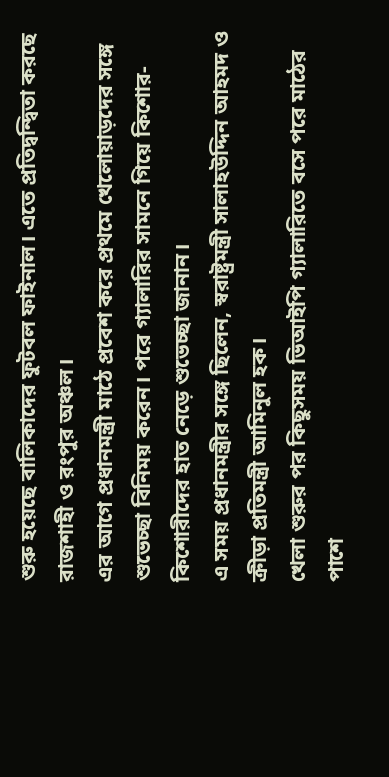শুরু হয়েছে বালিকাদের ফুটবল ফাইনাল। এতে প্রতিদ্বন্দ্বিতা করছে রাজশাহী ও রংপুর অঞ্চল।
এর আগে প্রধানমন্ত্রী মাঠে প্রবেশ করে প্রথমে খেলোয়াড়দের সঙ্গে শুভেচ্ছা বিনিময় করেন। পরে গ্যালারির সামনে গিয়ে কিশোর-কিশোরীদের হাত নেড়ে শুভেচ্ছা জানান।
এ সময় প্রধানমন্ত্রীর সঙ্গে ছিলেন, স্বরাষ্ট্রমন্ত্রী সালাহউদ্দিন আহমদ ও ক্রীড়া প্রতিমন্ত্রী আমিনুল হক।
খেলা শুরুর পর কিছুসময় ভিআইপি গ্যালারিতে বসে পরে মাঠের পাশে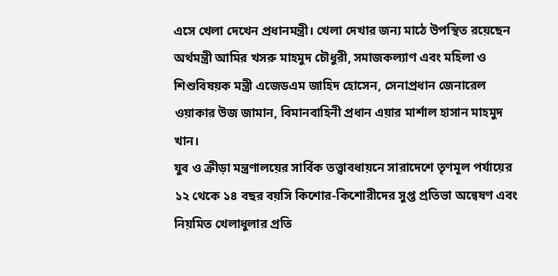এসে খেলা দেখেন প্রধানমন্ত্রী। খেলা দেখার জন্য মাঠে উপস্থিত রয়েছেন অর্থমন্ত্রী আমির খসরু মাহমুদ চৌধুরী, সমাজকল্যাণ এবং মহিলা ও শিশুবিষয়ক মন্ত্রী এজেডএম জাহিদ হোসেন, সেনাপ্রধান জেনারেল ওয়াকার উজ জামান, বিমানবাহিনী প্রধান এয়ার মার্শাল হাসান মাহমুদ খান।
যুব ও ক্রীড়া মন্ত্রণালয়ের সার্বিক তত্ত্বাবধায়নে সারাদেশে তৃণমূল পর্যায়ের ১২ থেকে ১৪ বছর বয়সি কিশোর-কিশোরীদের সুপ্ত প্রতিভা অন্বেষণ এবং নিয়মিত খেলাধুলার প্রতি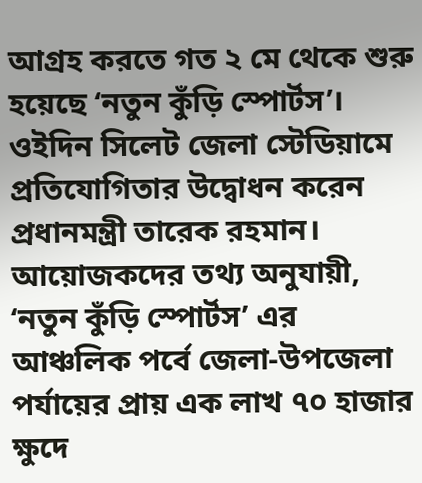আগ্রহ করতে গত ২ মে থেকে শুরু হয়েছে ‘নতুন কুঁড়ি স্পোর্টস’। ওইদিন সিলেট জেলা স্টেডিয়ামে প্রতিযোগিতার উদ্বোধন করেন প্রধানমন্ত্রী তারেক রহমান।
আয়োজকদের তথ্য অনুযায়ী, ‘নতুন কুঁড়ি স্পোর্টস’ এর আঞ্চলিক পর্বে জেলা-উপজেলা পর্যায়ের প্রায় এক লাখ ৭০ হাজার ক্ষুদে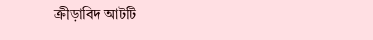ক্রীড়াবিদ আটটি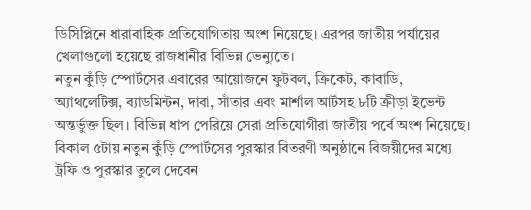ডিসিপ্লিনে ধারাবাহিক প্রতিযোগিতায় অংশ নিয়েছে। এরপর জাতীয় পর্যায়ের খেলাগুলো হয়েছে রাজধানীর বিভিন্ন ভেন্যুতে।
নতুন কুঁড়ি স্পোর্টসের এবারের আয়োজনে ফুটবল, ক্রিকেট, কাবাডি, অ্যাথলেটিক্স, ব্যাডমিন্টন, দাবা, সাঁতার এবং মার্শাল আর্টসহ ৮টি ক্রীড়া ইভেন্ট অন্তর্ভুক্ত ছিল। বিভিন্ন ধাপ পেরিয়ে সেরা প্রতিযোগীরা জাতীয় পর্বে অংশ নিয়েছে।
বিকাল ৫টায় নতুন কুঁড়ি স্পোর্টসের পুরস্কার বিতরণী অনুষ্ঠানে বিজয়ীদের মধ্যে ট্রফি ও পুরস্কার তুলে দেবেন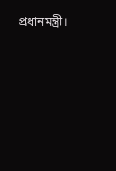প্রধানমন্ত্রী।